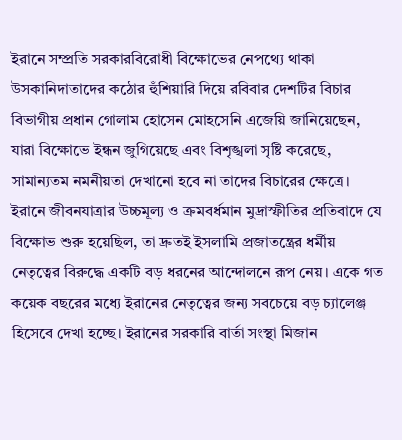ইরানে সম্প্রতি সরকারবিরোধী বিক্ষোভের নেপথ্যে থাকা উসকানিদাতাদের কঠোর হুঁশিয়ারি দিয়ে রবিবার দেশটির বিচার বিভাগীয় প্রধান গোলাম হোসেন মোহসেনি এজেয়ি জানিয়েছেন, যারা বিক্ষোভে ইন্ধন জুগিয়েছে এবং বিশৃঙ্খলা সৃষ্টি করেছে, সামান্যতম নমনীয়তা দেখানো হবে না তাদের বিচারের ক্ষেত্রে।
ইরানে জীবনযাত্রার উচ্চমূল্য ও ক্রমবর্ধমান মুদ্রাস্ফীতির প্রতিবাদে যে বিক্ষোভ শুরু হয়েছিল, তা দ্রুতই ইসলামি প্রজাতন্ত্রের ধর্মীয় নেতৃত্বের বিরুদ্ধে একটি বড় ধরনের আন্দোলনে রূপ নেয়। একে গত কয়েক বছরের মধ্যে ইরানের নেতৃত্বের জন্য সবচেয়ে বড় চ্যালেঞ্জ হিসেবে দেখা হচ্ছে। ইরানের সরকারি বার্তা সংস্থা মিজান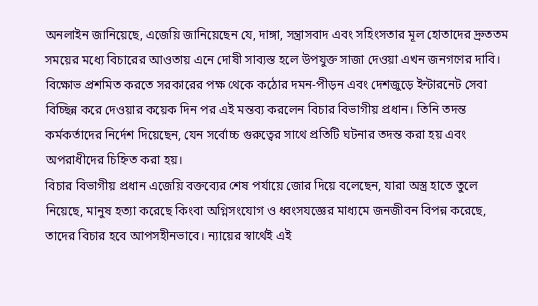অনলাইন জানিয়েছে, এজেয়ি জানিয়েছেন যে, দাঙ্গা, সন্ত্রাসবাদ এবং সহিংসতার মূল হোতাদের দ্রুততম সময়ের মধ্যে বিচারের আওতায় এনে দোষী সাব্যস্ত হলে উপযুক্ত সাজা দেওয়া এখন জনগণের দাবি। বিক্ষোভ প্রশমিত করতে সরকারের পক্ষ থেকে কঠোর দমন-পীড়ন এবং দেশজুড়ে ইন্টারনেট সেবা বিচ্ছিন্ন করে দেওয়ার কয়েক দিন পর এই মন্তব্য করলেন বিচার বিভাগীয় প্রধান। তিনি তদন্ত কর্মকর্তাদের নির্দেশ দিয়েছেন, যেন সর্বোচ্চ গুরুত্বের সাথে প্রতিটি ঘটনার তদন্ত করা হয় এবং অপরাধীদের চিহ্নিত করা হয়।
বিচার বিভাগীয় প্রধান এজেয়ি বক্তব্যের শেষ পর্যায়ে জোর দিয়ে বলেছেন, যারা অস্ত্র হাতে তুলে নিয়েছে, মানুষ হত্যা করেছে কিংবা অগ্নিসংযোগ ও ধ্বংসযজ্ঞের মাধ্যমে জনজীবন বিপন্ন করেছে, তাদের বিচার হবে আপসহীনভাবে। ন্যায়ের স্বার্থেই এই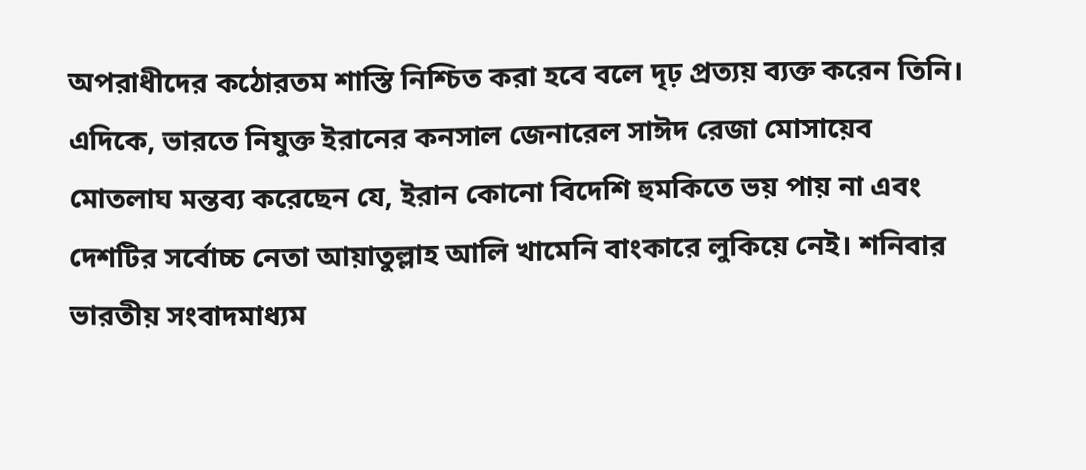অপরাধীদের কঠোরতম শাস্তি নিশ্চিত করা হবে বলে দৃঢ় প্রত্যয় ব্যক্ত করেন তিনি।
এদিকে, ভারতে নিযুক্ত ইরানের কনসাল জেনারেল সাঈদ রেজা মোসায়েব মোতলাঘ মন্তব্য করেছেন যে, ইরান কোনো বিদেশি হুমকিতে ভয় পায় না এবং দেশটির সর্বোচ্চ নেতা আয়াতুল্লাহ আলি খামেনি বাংকারে লুকিয়ে নেই। শনিবার ভারতীয় সংবাদমাধ্যম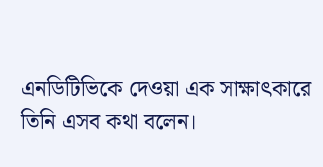এনডিটিভিকে দেওয়া এক সাক্ষাৎকারে তিনি এসব কথা বলেন।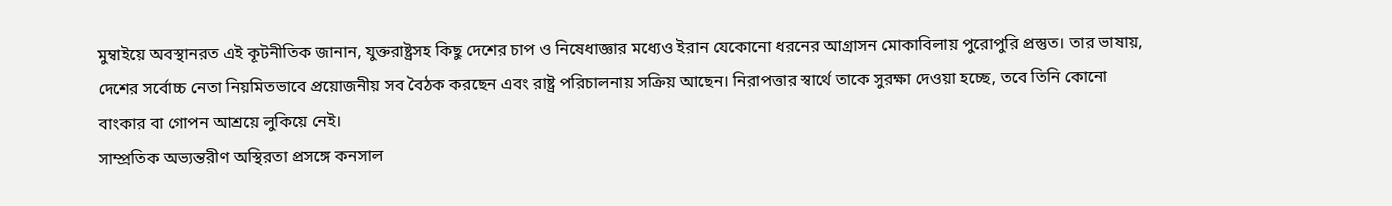মুম্বাইয়ে অবস্থানরত এই কূটনীতিক জানান, যুক্তরাষ্ট্রসহ কিছু দেশের চাপ ও নিষেধাজ্ঞার মধ্যেও ইরান যেকোনো ধরনের আগ্রাসন মোকাবিলায় পুরোপুরি প্রস্তুত। তার ভাষায়, দেশের সর্বোচ্চ নেতা নিয়মিতভাবে প্রয়োজনীয় সব বৈঠক করছেন এবং রাষ্ট্র পরিচালনায় সক্রিয় আছেন। নিরাপত্তার স্বার্থে তাকে সুরক্ষা দেওয়া হচ্ছে, তবে তিনি কোনো বাংকার বা গোপন আশ্রয়ে লুকিয়ে নেই।
সাম্প্রতিক অভ্যন্তরীণ অস্থিরতা প্রসঙ্গে কনসাল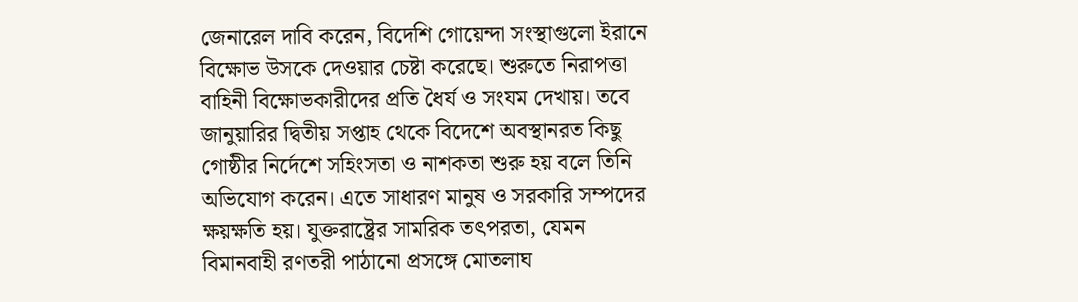জেনারেল দাবি করেন, বিদেশি গোয়েন্দা সংস্থাগুলো ইরানে বিক্ষোভ উসকে দেওয়ার চেষ্টা করেছে। শুরুতে নিরাপত্তা বাহিনী বিক্ষোভকারীদের প্রতি ধৈর্য ও সংযম দেখায়। তবে জানুয়ারির দ্বিতীয় সপ্তাহ থেকে বিদেশে অবস্থানরত কিছু গোষ্ঠীর নির্দেশে সহিংসতা ও নাশকতা শুরু হয় বলে তিনি অভিযোগ করেন। এতে সাধারণ মানুষ ও সরকারি সম্পদের ক্ষয়ক্ষতি হয়। যুক্তরাষ্ট্রের সামরিক তৎপরতা, যেমন বিমানবাহী রণতরী পাঠানো প্রসঙ্গে মোতলাঘ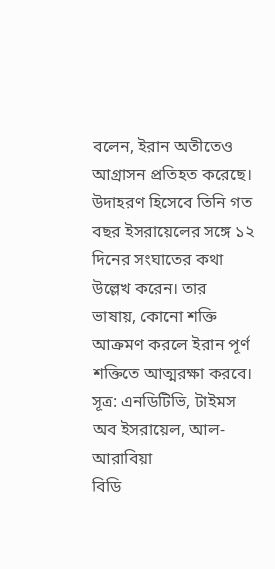বলেন, ইরান অতীতেও আগ্রাসন প্রতিহত করেছে। উদাহরণ হিসেবে তিনি গত বছর ইসরায়েলের সঙ্গে ১২ দিনের সংঘাতের কথা উল্লেখ করেন। তার ভাষায়, কোনো শক্তি আক্রমণ করলে ইরান পূর্ণ শক্তিতে আত্মরক্ষা করবে। সূত্র: এনডিটিভি, টাইমস অব ইসরায়েল, আল-আরাবিয়া
বিডি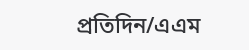প্রতিদিন/এএম